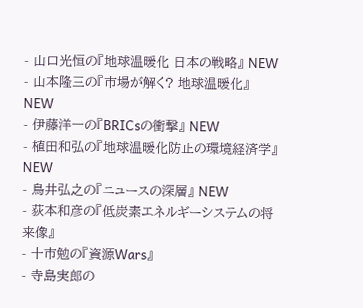- 山口光恒の『地球温暖化 日本の戦略』 NEW
- 山本隆三の『市場が解く? 地球温暖化』 NEW
- 伊藤洋一の『BRICsの衝撃』 NEW
- 植田和弘の『地球温暖化防止の環境経済学』 NEW
- 鳥井弘之の『ニュースの深層』 NEW
- 荻本和彦の『低炭素エネルギーシステムの将来像』
- 十市勉の『資源Wars』
- 寺島実郎の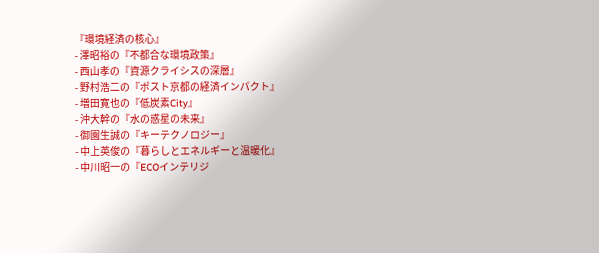『環境経済の核心』
- 澤昭裕の『不都合な環境政策』
- 西山孝の『資源クライシスの深層』
- 野村浩二の『ポスト京都の経済インパクト』
- 増田寛也の『低炭素City』
- 沖大幹の『水の惑星の未来』
- 御園生誠の『キーテクノロジー』
- 中上英俊の『暮らしとエネルギーと温暖化』
- 中川昭一の『ECOインテリジ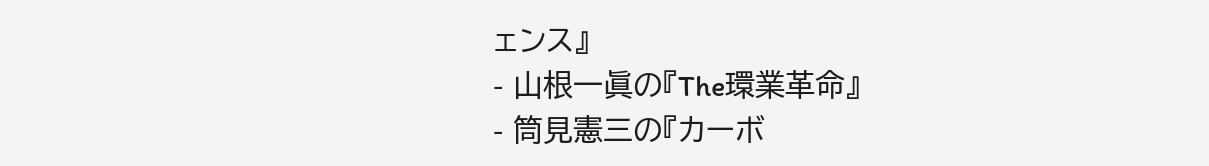ェンス』
- 山根一眞の『The環業革命』
- 筒見憲三の『カーボ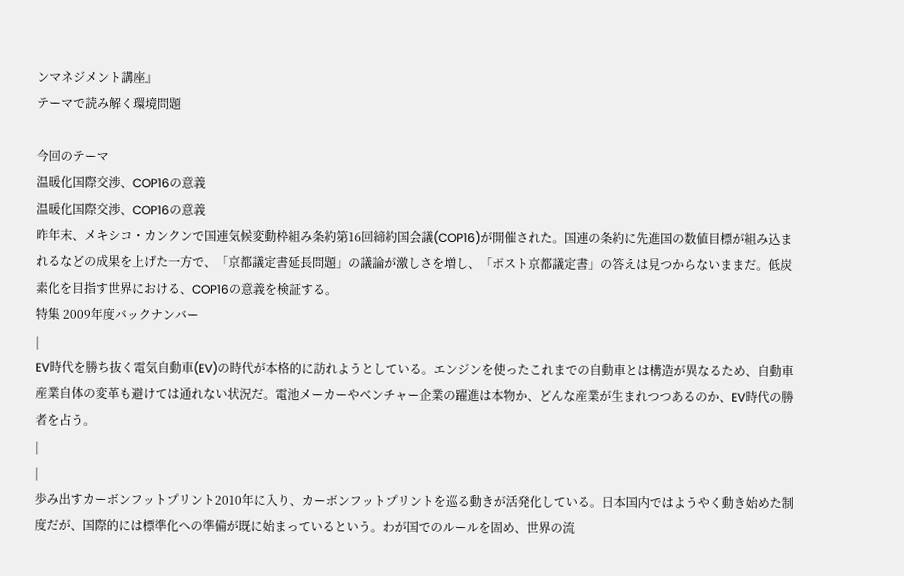ンマネジメント講座』
テーマで読み解く環境問題

今回のテーマ
温暖化国際交渉、COP16の意義
温暖化国際交渉、COP16の意義
昨年末、メキシコ・カンクンで国連気候変動枠組み条約第16回締約国会議(COP16)が開催された。国連の条約に先進国の数値目標が組み込まれるなどの成果を上げた一方で、「京都議定書延長問題」の議論が激しさを増し、「ポスト京都議定書」の答えは見つからないままだ。低炭素化を目指す世界における、COP16の意義を検証する。
特集 2009年度バックナンバー
|
EV時代を勝ち抜く電気自動車(EV)の時代が本格的に訪れようとしている。エンジンを使ったこれまでの自動車とは構造が異なるため、自動車産業自体の変革も避けては通れない状況だ。電池メーカーやベンチャー企業の躍進は本物か、どんな産業が生まれつつあるのか、EV時代の勝者を占う。
|
|
歩み出すカーボンフットプリント2010年に入り、カーボンフットプリントを巡る動きが活発化している。日本国内ではようやく動き始めた制度だが、国際的には標準化への準備が既に始まっているという。わが国でのルールを固め、世界の流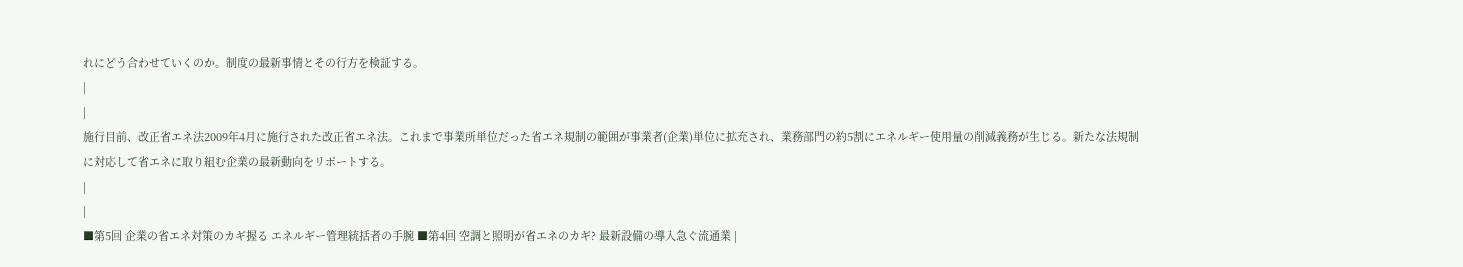れにどう合わせていくのか。制度の最新事情とその行方を検証する。
|
|
施行目前、改正省エネ法2009年4月に施行された改正省エネ法。これまで事業所単位だった省エネ規制の範囲が事業者(企業)単位に拡充され、業務部門の約5割にエネルギー使用量の削減義務が生じる。新たな法規制に対応して省エネに取り組む企業の最新動向をリポートする。
|
|
■第5回 企業の省エネ対策のカギ握る エネルギー管理統括者の手腕 ■第4回 空調と照明が省エネのカギ? 最新設備の導入急ぐ流通業 |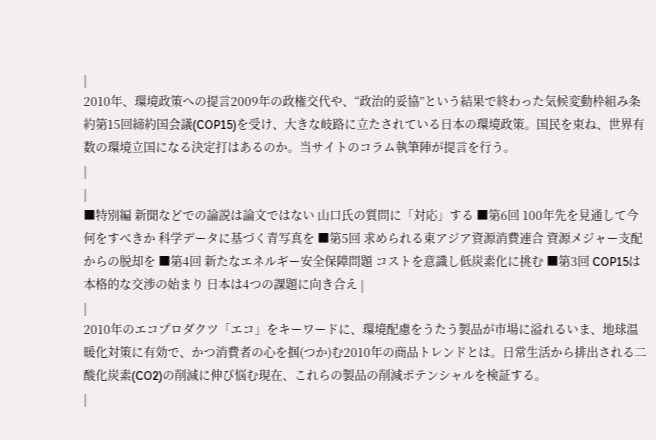|
2010年、環境政策への提言2009年の政権交代や、“政治的妥協”という結果で終わった気候変動枠組み条約第15回締約国会議(COP15)を受け、大きな岐路に立たされている日本の環境政策。国民を束ね、世界有数の環境立国になる決定打はあるのか。当サイトのコラム執筆陣が提言を行う。
|
|
■特別編 新聞などでの論説は論文ではない 山口氏の質問に「対応」する ■第6回 100年先を見通して今何をすべきか 科学データに基づく青写真を ■第5回 求められる東アジア資源消費連合 資源メジャー支配からの脱却を ■第4回 新たなエネルギー安全保障問題 コストを意識し低炭素化に挑む ■第3回 COP15は本格的な交渉の始まり 日本は4つの課題に向き合え |
|
2010年のエコプロダクツ「エコ」をキーワードに、環境配慮をうたう製品が市場に溢れるいま、地球温暖化対策に有効で、かつ消費者の心を掴(つか)む2010年の商品トレンドとは。日常生活から排出される二酸化炭素(CO2)の削減に伸び悩む現在、これらの製品の削減ポテンシャルを検証する。
|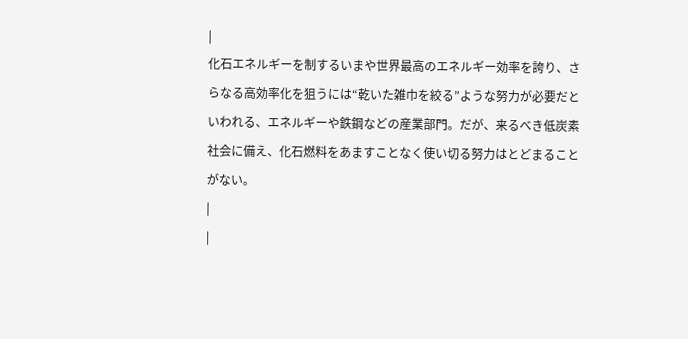|
化石エネルギーを制するいまや世界最高のエネルギー効率を誇り、さらなる高効率化を狙うには“乾いた雑巾を絞る”ような努力が必要だといわれる、エネルギーや鉄鋼などの産業部門。だが、来るべき低炭素社会に備え、化石燃料をあますことなく使い切る努力はとどまることがない。
|
|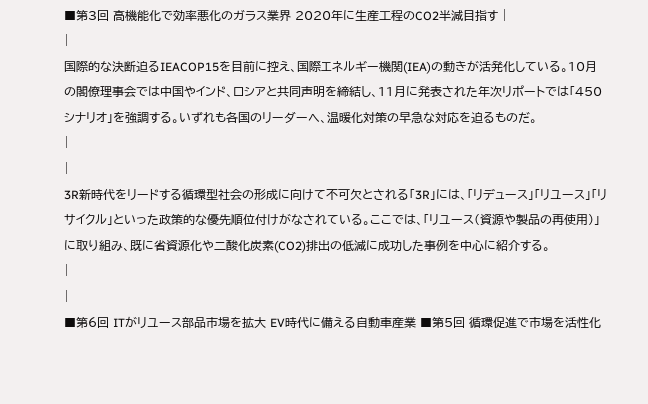■第3回 高機能化で効率悪化のガラス業界 2020年に生産工程のCO2半減目指す |
|
国際的な決断迫るIEACOP15を目前に控え、国際エネルギー機関(IEA)の動きが活発化している。10月の閣僚理事会では中国やインド、ロシアと共同声明を締結し、11月に発表された年次リポートでは「450シナリオ」を強調する。いずれも各国のリーダーへ、温暖化対策の早急な対応を迫るものだ。
|
|
3R新時代をリードする循環型社会の形成に向けて不可欠とされる「3R」には、「リデュース」「リユース」「リサイクル」といった政策的な優先順位付けがなされている。ここでは、「リユース(資源や製品の再使用)」に取り組み、既に省資源化や二酸化炭素(CO2)排出の低減に成功した事例を中心に紹介する。
|
|
■第6回 ITがリユース部品市場を拡大 EV時代に備える自動車産業 ■第5回 循環促進で市場を活性化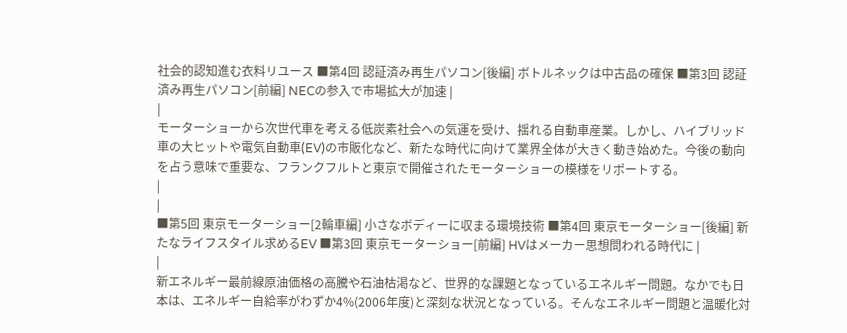社会的認知進む衣料リユース ■第4回 認証済み再生パソコン[後編] ボトルネックは中古品の確保 ■第3回 認証済み再生パソコン[前編] NECの参入で市場拡大が加速 |
|
モーターショーから次世代車を考える低炭素社会への気運を受け、揺れる自動車産業。しかし、ハイブリッド車の大ヒットや電気自動車(EV)の市販化など、新たな時代に向けて業界全体が大きく動き始めた。今後の動向を占う意味で重要な、フランクフルトと東京で開催されたモーターショーの模様をリポートする。
|
|
■第5回 東京モーターショー[2輪車編] 小さなボディーに収まる環境技術 ■第4回 東京モーターショー[後編] 新たなライフスタイル求めるEV ■第3回 東京モーターショー[前編] HVはメーカー思想問われる時代に |
|
新エネルギー最前線原油価格の高騰や石油枯渇など、世界的な課題となっているエネルギー問題。なかでも日本は、エネルギー自給率がわずか4%(2006年度)と深刻な状況となっている。そんなエネルギー問題と温暖化対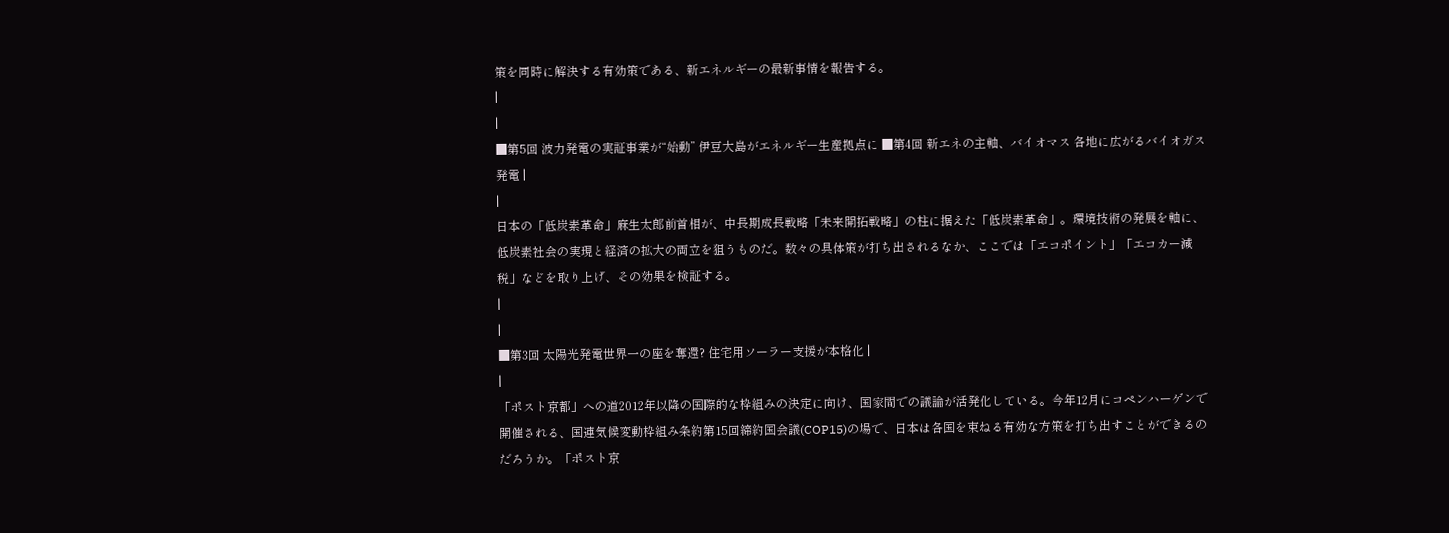策を同時に解決する有効策である、新エネルギーの最新事情を報告する。
|
|
■第5回 波力発電の実証事業が“始動” 伊豆大島がエネルギー生産拠点に ■第4回 新エネの主軸、バイオマス 各地に広がるバイオガス発電 |
|
日本の「低炭素革命」麻生太郎前首相が、中長期成長戦略「未来開拓戦略」の柱に据えた「低炭素革命」。環境技術の発展を軸に、低炭素社会の実現と経済の拡大の両立を狙うものだ。数々の具体策が打ち出されるなか、ここでは「エコポイント」「エコカー減税」などを取り上げ、その効果を検証する。
|
|
■第3回 太陽光発電世界一の座を奪還? 住宅用ソーラー支援が本格化 |
|
「ポスト京都」への道2012年以降の国際的な枠組みの決定に向け、国家間での議論が活発化している。今年12月にコペンハーゲンで開催される、国連気候変動枠組み条約第15回締約国会議(COP15)の場で、日本は各国を束ねる有効な方策を打ち出すことができるのだろうか。「ポスト京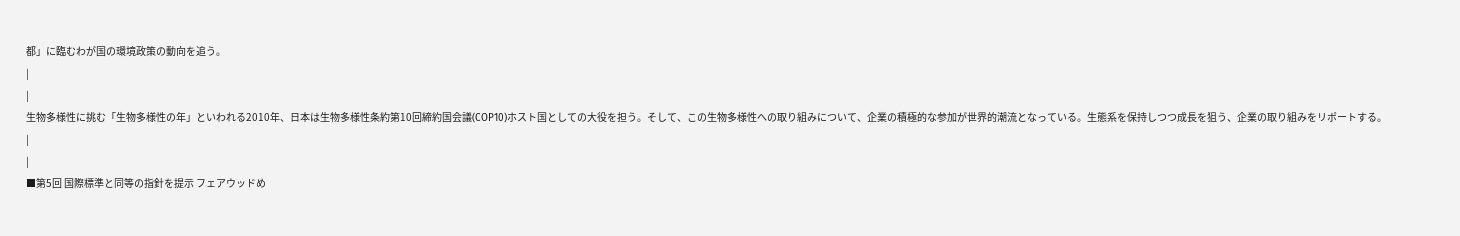都」に臨むわが国の環境政策の動向を追う。
|
|
生物多様性に挑む「生物多様性の年」といわれる2010年、日本は生物多様性条約第10回締約国会議(COP10)ホスト国としての大役を担う。そして、この生物多様性への取り組みについて、企業の積極的な参加が世界的潮流となっている。生態系を保持しつつ成長を狙う、企業の取り組みをリポートする。
|
|
■第5回 国際標準と同等の指針を提示 フェアウッドめ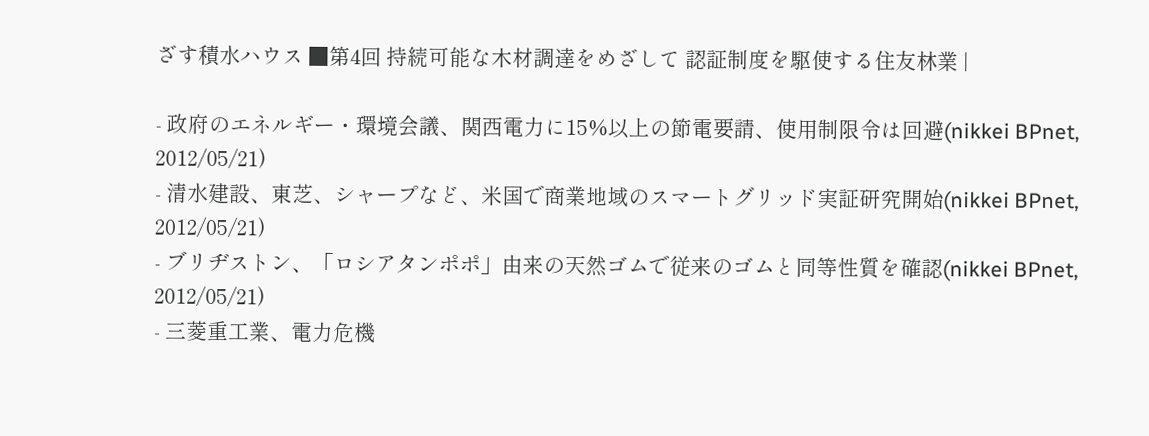ざす積水ハウス ■第4回 持続可能な木材調達をめざして 認証制度を駆使する住友林業 |

- 政府のエネルギー・環境会議、関西電力に15%以上の節電要請、使用制限令は回避(nikkei BPnet, 2012/05/21)
- 清水建設、東芝、シャープなど、米国で商業地域のスマートグリッド実証研究開始(nikkei BPnet, 2012/05/21)
- ブリヂストン、「ロシアタンポポ」由来の天然ゴムで従来のゴムと同等性質を確認(nikkei BPnet, 2012/05/21)
- 三菱重工業、電力危機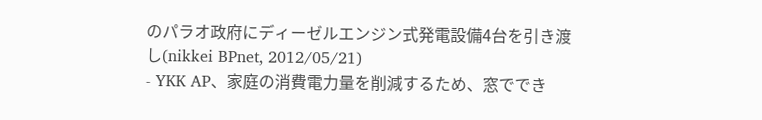のパラオ政府にディーゼルエンジン式発電設備4台を引き渡し(nikkei BPnet, 2012/05/21)
- YKK AP、家庭の消費電力量を削減するため、窓ででき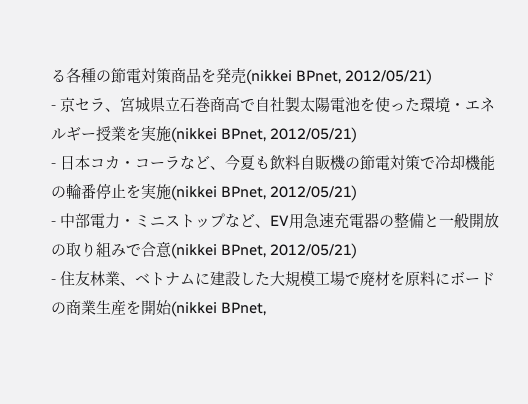る各種の節電対策商品を発売(nikkei BPnet, 2012/05/21)
- 京セラ、宮城県立石巻商高で自社製太陽電池を使った環境・エネルギー授業を実施(nikkei BPnet, 2012/05/21)
- 日本コカ・コーラなど、今夏も飲料自販機の節電対策で冷却機能の輪番停止を実施(nikkei BPnet, 2012/05/21)
- 中部電力・ミニストップなど、EV用急速充電器の整備と一般開放の取り組みで合意(nikkei BPnet, 2012/05/21)
- 住友林業、ベトナムに建設した大規模工場で廃材を原料にボードの商業生産を開始(nikkei BPnet,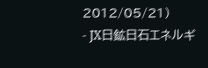2012/05/21)
- JX日鉱日石エネルギ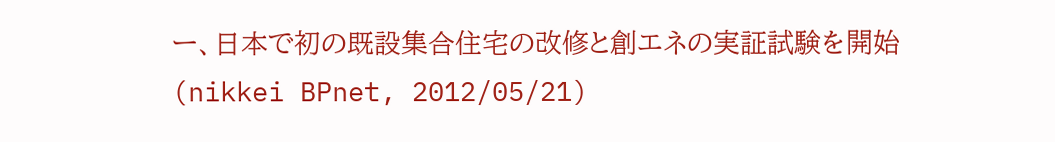ー、日本で初の既設集合住宅の改修と創エネの実証試験を開始(nikkei BPnet, 2012/05/21)